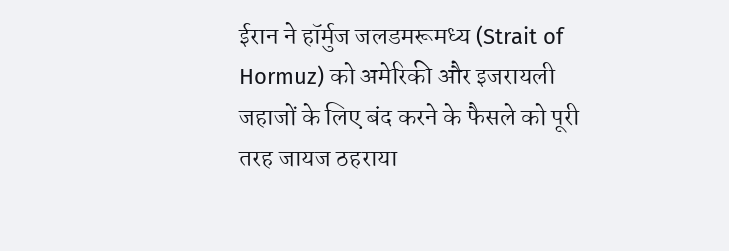ईरान ने हॉर्मुज जलडमरूमध्य (Strait of Hormuz) को अमेरिकी और इजरायली जहाजों के लिए बंद करने के फैसले को पूरी तरह जायज ठहराया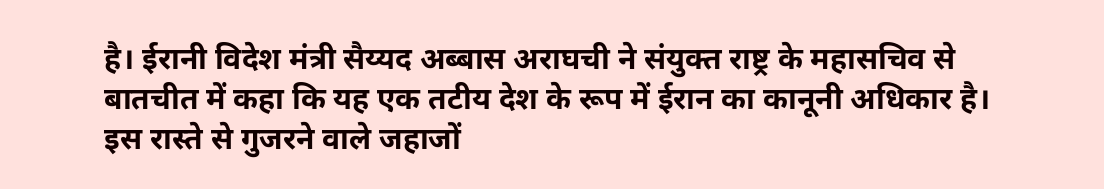है। ईरानी विदेश मंत्री सैय्यद अब्बास अराघची ने संयुक्त राष्ट्र के महासचिव से बातचीत में कहा कि यह एक तटीय देश के रूप में ईरान का कानूनी अधिकार है। इस रास्ते से गुजरने वाले जहाजों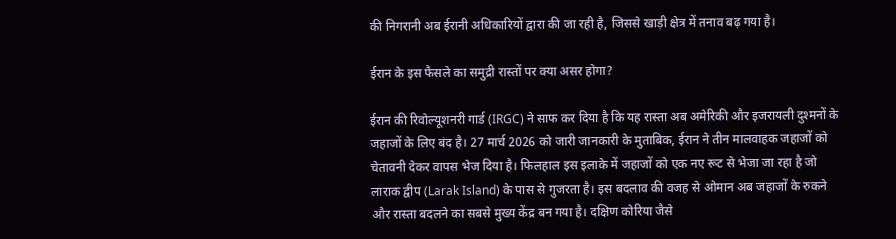की निगरानी अब ईरानी अधिकारियों द्वारा की जा रही है, जिससे खाड़ी क्षेत्र में तनाव बढ़ गया है।

ईरान के इस फैसले का समुद्री रास्तों पर क्या असर होगा?

ईरान की रिवोल्यूशनरी गार्ड (IRGC) ने साफ कर दिया है कि यह रास्ता अब अमेरिकी और इजरायली दुश्मनों के जहाजों के लिए बंद है। 27 मार्च 2026 को जारी जानकारी के मुताबिक, ईरान ने तीन मालवाहक जहाजों को चेतावनी देकर वापस भेज दिया है। फिलहाल इस इलाके में जहाजों को एक नए रूट से भेजा जा रहा है जो लाराक द्वीप (Larak Island) के पास से गुजरता है। इस बदलाव की वजह से ओमान अब जहाजों के रुकने और रास्ता बदलने का सबसे मुख्य केंद्र बन गया है। दक्षिण कोरिया जैसे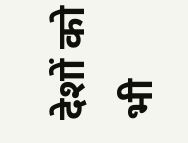देशों को भी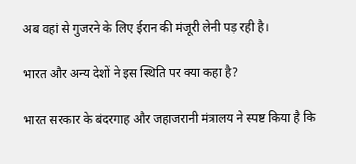अब वहां से गुजरने के लिए ईरान की मंजूरी लेनी पड़ रही है।

भारत और अन्य देशों ने इस स्थिति पर क्या कहा है?

भारत सरकार के बंदरगाह और जहाजरानी मंत्रालय ने स्पष्ट किया है कि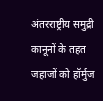अंतरराष्ट्रीय समुद्री कानूनों के तहत जहाजों को हॉर्मुज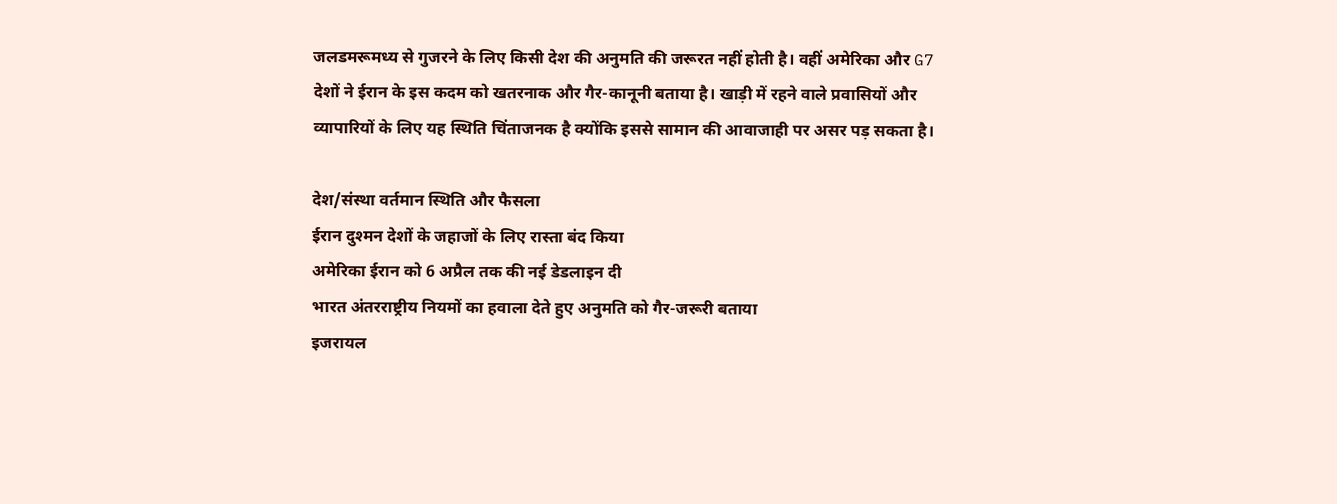जलडमरूमध्य से गुजरने के लिए किसी देश की अनुमति की जरूरत नहीं होती है। वहीं अमेरिका और G7 देशों ने ईरान के इस कदम को खतरनाक और गैर-कानूनी बताया है। खाड़ी में रहने वाले प्रवासियों और व्यापारियों के लिए यह स्थिति चिंताजनक है क्योंकि इससे सामान की आवाजाही पर असर पड़ सकता है।

देश/संस्था वर्तमान स्थिति और फैसला
ईरान दुश्मन देशों के जहाजों के लिए रास्ता बंद किया
अमेरिका ईरान को 6 अप्रैल तक की नई डेडलाइन दी
भारत अंतरराष्ट्रीय नियमों का हवाला देते हुए अनुमति को गैर-जरूरी बताया
इजरायल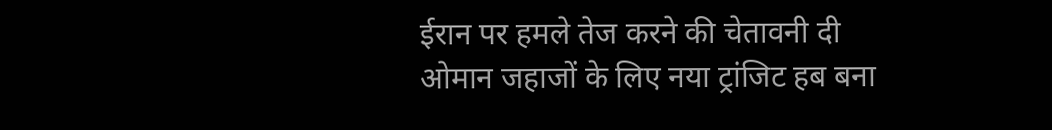ईरान पर हमले तेज करने की चेतावनी दी
ओमान जहाजों के लिए नया ट्रांजिट हब बना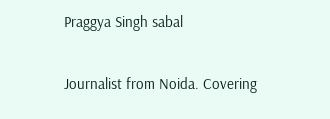Praggya Singh sabal

Journalist from Noida. Covering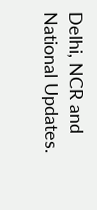Delhi, NCR and National Updates.